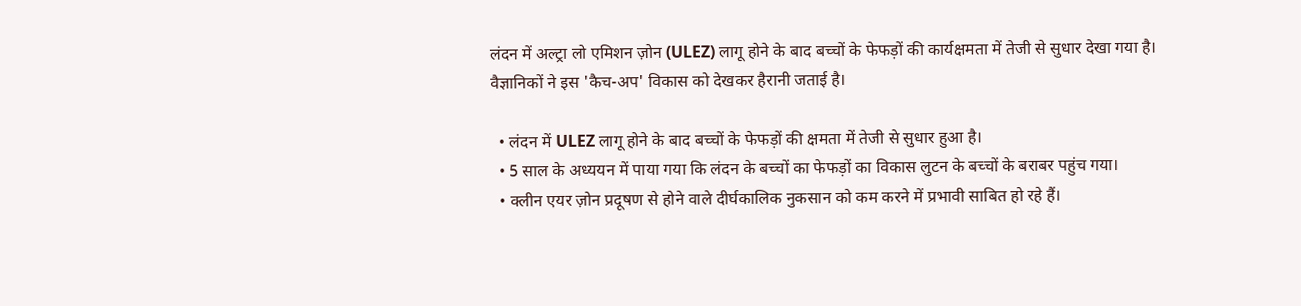लंदन में अल्ट्रा लो एमिशन ज़ोन (ULEZ) लागू होने के बाद बच्चों के फेफड़ों की कार्यक्षमता में तेजी से सुधार देखा गया है। वैज्ञानिकों ने इस 'कैच-अप' विकास को देखकर हैरानी जताई है।

  • लंदन में ULEZ लागू होने के बाद बच्चों के फेफड़ों की क्षमता में तेजी से सुधार हुआ है।
  • 5 साल के अध्ययन में पाया गया कि लंदन के बच्चों का फेफड़ों का विकास लुटन के बच्चों के बराबर पहुंच गया।
  • क्लीन एयर ज़ोन प्रदूषण से होने वाले दीर्घकालिक नुकसान को कम करने में प्रभावी साबित हो रहे हैं।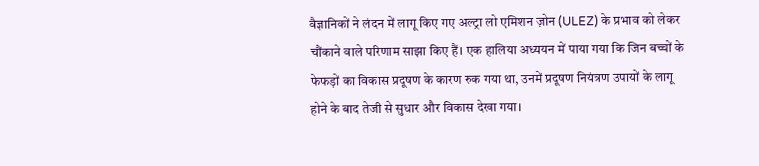वैज्ञानिकों ने लंदन में लागू किए गए अल्ट्रा लो एमिशन ज़ोन (ULEZ) के प्रभाव को लेकर चौंकाने वाले परिणाम साझा किए हैं। एक हालिया अध्ययन में पाया गया कि जिन बच्चों के फेफड़ों का विकास प्रदूषण के कारण रुक गया था, उनमें प्रदूषण नियंत्रण उपायों के लागू होने के बाद तेजी से सुधार और विकास देखा गया।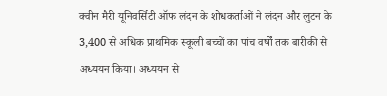क्वीन मैरी यूनिवर्सिटी ऑफ लंदन के शोधकर्ताओं ने लंदन और लुटन के 3,400 से अधिक प्राथमिक स्कूली बच्चों का पांच वर्षों तक बारीकी से अध्ययन किया। अध्ययन से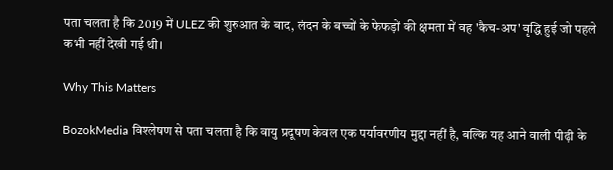पता चलता है कि 2019 में ULEZ की शुरुआत के बाद, लंदन के बच्चों के फेफड़ों की क्षमता में वह 'कैच-अप' वृद्धि हुई जो पहले कभी नहीं देखी गई थी।

Why This Matters

BozokMedia विश्लेषण से पता चलता है कि वायु प्रदूषण केवल एक पर्यावरणीय मुद्दा नहीं है, बल्कि यह आने वाली पीढ़ी के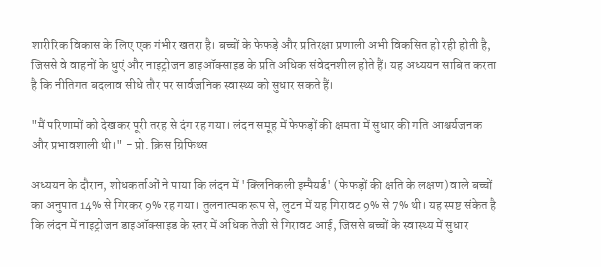शारीरिक विकास के लिए एक गंभीर खतरा है। बच्चों के फेफड़े और प्रतिरक्षा प्रणाली अभी विकसित हो रही होती है, जिससे वे वाहनों के धुएं और नाइट्रोजन डाइऑक्साइड के प्रति अधिक संवेदनशील होते हैं। यह अध्ययन साबित करता है कि नीतिगत बदलाव सीधे तौर पर सार्वजनिक स्वास्थ्य को सुधार सकते हैं।

"मैं परिणामों को देखकर पूरी तरह से दंग रह गया। लंदन समूह में फेफड़ों की क्षमता में सुधार की गति आश्चर्यजनक और प्रभावशाली थी।" - प्रो. क्रिस ग्रिफिथ्स

अध्ययन के दौरान, शोधकर्ताओं ने पाया कि लंदन में 'क्लिनिकली इम्पैयर्ड' (फेफड़ों की क्षति के लक्षण) वाले बच्चों का अनुपात 14% से गिरकर 9% रह गया। तुलनात्मक रूप से, लुटन में यह गिरावट 9% से 7% थी। यह स्पष्ट संकेत है कि लंदन में नाइट्रोजन डाइऑक्साइड के स्तर में अधिक तेजी से गिरावट आई, जिससे बच्चों के स्वास्थ्य में सुधार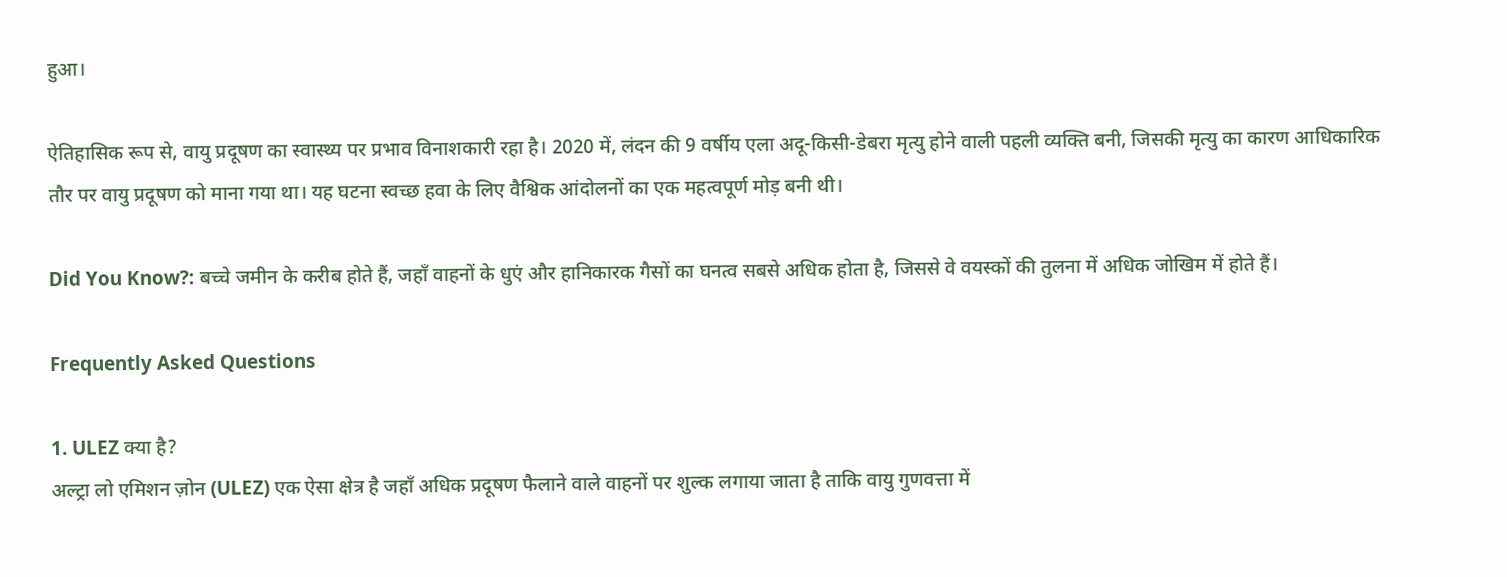हुआ।

ऐतिहासिक रूप से, वायु प्रदूषण का स्वास्थ्य पर प्रभाव विनाशकारी रहा है। 2020 में, लंदन की 9 वर्षीय एला अदू-किसी-डेबरा मृत्यु होने वाली पहली व्यक्ति बनी, जिसकी मृत्यु का कारण आधिकारिक तौर पर वायु प्रदूषण को माना गया था। यह घटना स्वच्छ हवा के लिए वैश्विक आंदोलनों का एक महत्वपूर्ण मोड़ बनी थी।

Did You Know?: बच्चे जमीन के करीब होते हैं, जहाँ वाहनों के धुएं और हानिकारक गैसों का घनत्व सबसे अधिक होता है, जिससे वे वयस्कों की तुलना में अधिक जोखिम में होते हैं।

Frequently Asked Questions

1. ULEZ क्या है?
अल्ट्रा लो एमिशन ज़ोन (ULEZ) एक ऐसा क्षेत्र है जहाँ अधिक प्रदूषण फैलाने वाले वाहनों पर शुल्क लगाया जाता है ताकि वायु गुणवत्ता में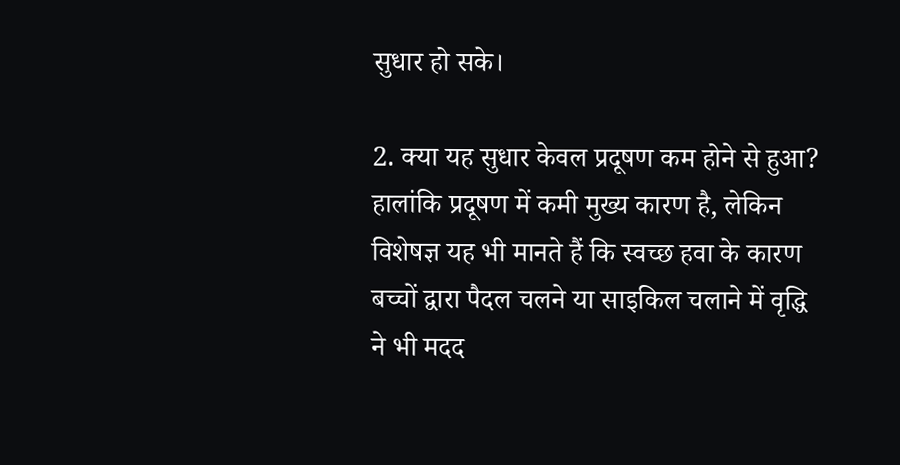सुधार हो सके।

2. क्या यह सुधार केवल प्रदूषण कम होने से हुआ?
हालांकि प्रदूषण में कमी मुख्य कारण है, लेकिन विशेषज्ञ यह भी मानते हैं कि स्वच्छ हवा के कारण बच्चों द्वारा पैदल चलने या साइकिल चलाने में वृद्धि ने भी मदद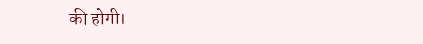की होगी।